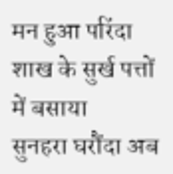मन हुआ परिंदा
शाख के सुर्ख पत्तों में बसाया
सुनहरा घरौंदा अब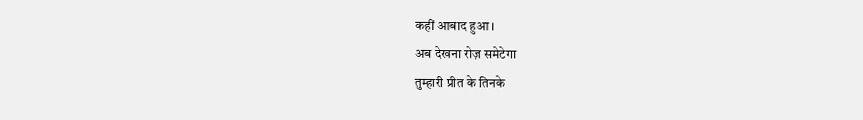कहीं आबाद हुआ ।
अब देखना रोज़ समेटेगा
तुम्हारी प्रीत के तिनके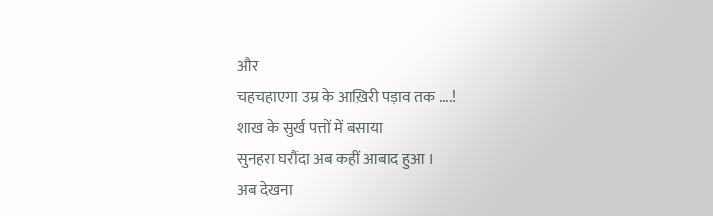और
चहचहाएगा उम्र के आख़िरी पड़ाव तक ....!
शाख के सुर्ख पत्तों में बसाया
सुनहरा घरौंदा अब कहीं आबाद हुआ ।
अब देखना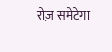रोज़ समेटेगा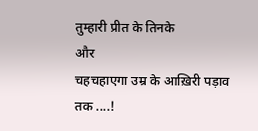तुम्हारी प्रीत के तिनके
और
चहचहाएगा उम्र के आख़िरी पड़ाव तक ....!